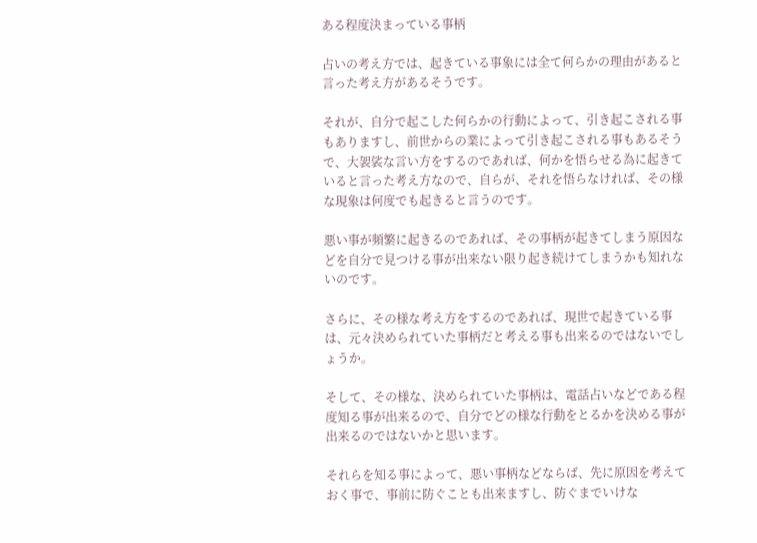ある程度決まっている事柄

占いの考え方では、起きている事象には全て何らかの理由があると言った考え方があるそうです。

それが、自分で起こした何らかの行動によって、引き起こされる事もありますし、前世からの業によって引き起こされる事もあるそうで、大袈裟な言い方をするのであれば、何かを悟らせる為に起きていると言った考え方なので、自らが、それを悟らなければ、その様な現象は何度でも起きると言うのです。

悪い事が頻繁に起きるのであれば、その事柄が起きてしまう原因などを自分で見つける事が出来ない限り起き続けてしまうかも知れないのです。

さらに、その様な考え方をするのであれば、現世で起きている事は、元々決められていた事柄だと考える事も出来るのではないでしょうか。

そして、その様な、決められていた事柄は、電話占いなどである程度知る事が出来るので、自分でどの様な行動をとるかを決める事が出来るのではないかと思います。

それらを知る事によって、悪い事柄などならば、先に原因を考えておく事で、事前に防ぐことも出来ますし、防ぐまでいけな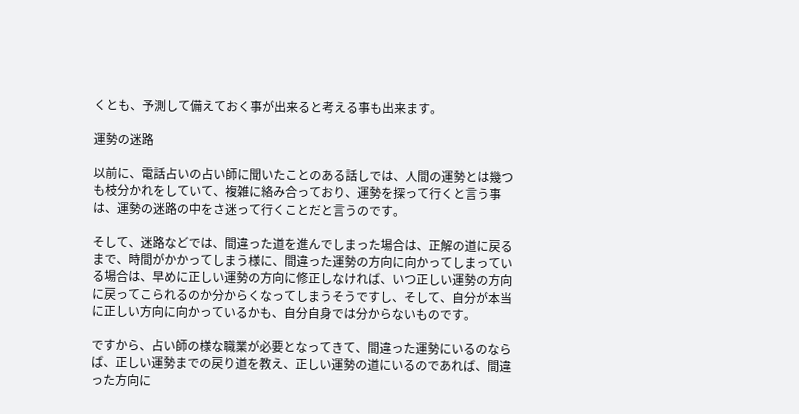くとも、予測して備えておく事が出来ると考える事も出来ます。

運勢の迷路

以前に、電話占いの占い師に聞いたことのある話しでは、人間の運勢とは幾つも枝分かれをしていて、複雑に絡み合っており、運勢を探って行くと言う事は、運勢の迷路の中をさ迷って行くことだと言うのです。

そして、迷路などでは、間違った道を進んでしまった場合は、正解の道に戻るまで、時間がかかってしまう様に、間違った運勢の方向に向かってしまっている場合は、早めに正しい運勢の方向に修正しなければ、いつ正しい運勢の方向に戻ってこられるのか分からくなってしまうそうですし、そして、自分が本当に正しい方向に向かっているかも、自分自身では分からないものです。

ですから、占い師の様な職業が必要となってきて、間違った運勢にいるのならば、正しい運勢までの戻り道を教え、正しい運勢の道にいるのであれば、間違った方向に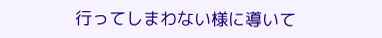行ってしまわない様に導いて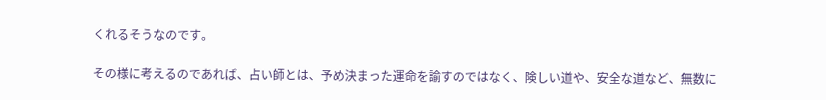くれるそうなのです。

その様に考えるのであれば、占い師とは、予め決まった運命を諭すのではなく、険しい道や、安全な道など、無数に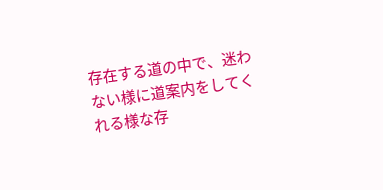存在する道の中で、迷わない様に道案内をしてくれる様な存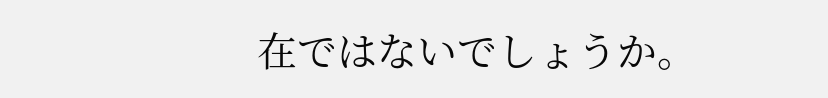在ではないでしょうか。